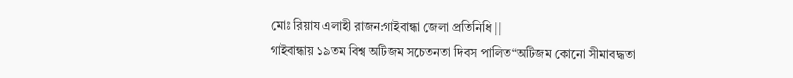মোঃ রিয়ায এলাহী রাজন:গাইবান্ধা জেলা প্রতিনিধি ||
গাইবান্ধায় ১৯তম বিশ্ব অটিজম সচেতনতা দিবস পালিত“অটিজম কোনো সীমাবদ্ধতা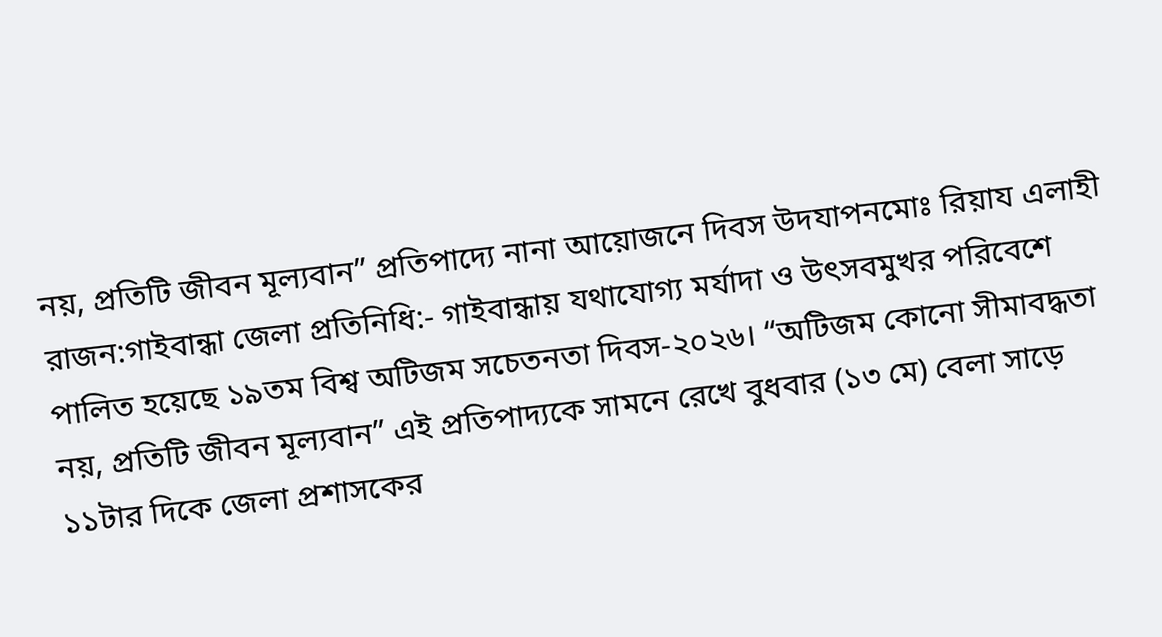নয়, প্রতিটি জীবন মূল্যবান” প্রতিপাদ্যে নানা আয়োজনে দিবস উদযাপনমোঃ রিয়ায এলাহী রাজন:গাইবান্ধা জেলা প্রতিনিধি:- গাইবান্ধায় যথাযোগ্য মর্যাদা ও উৎসবমুখর পরিবেশে পালিত হয়েছে ১৯তম বিশ্ব অটিজম সচেতনতা দিবস-২০২৬। “অটিজম কোনো সীমাবদ্ধতা নয়, প্রতিটি জীবন মূল্যবান” এই প্রতিপাদ্যকে সামনে রেখে বুধবার (১৩ মে) বেলা সাড়ে ১১টার দিকে জেলা প্রশাসকের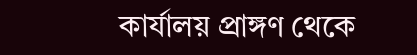কার্যালয় প্রাঙ্গণ থেকে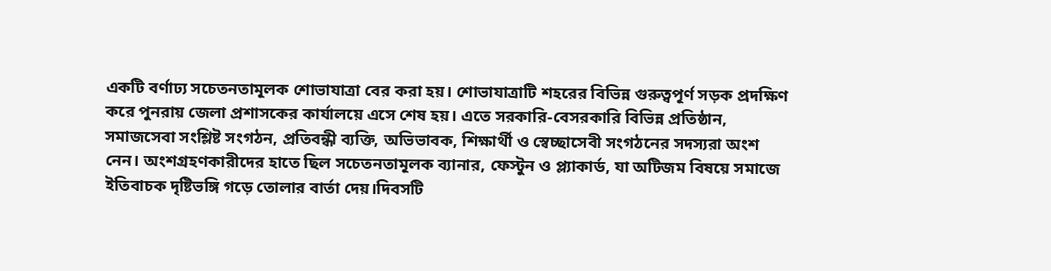একটি বর্ণাঢ্য সচেতনতামূলক শোভাযাত্রা বের করা হয়। শোভাযাত্রাটি শহরের বিভিন্ন গুরুত্বপূর্ণ সড়ক প্রদক্ষিণ করে পুনরায় জেলা প্রশাসকের কার্যালয়ে এসে শেষ হয়। এতে সরকারি-বেসরকারি বিভিন্ন প্রতিষ্ঠান, সমাজসেবা সংশ্লিষ্ট সংগঠন, প্রতিবন্ধী ব্যক্তি, অভিভাবক, শিক্ষার্থী ও স্বেচ্ছাসেবী সংগঠনের সদস্যরা অংশ নেন। অংশগ্রহণকারীদের হাতে ছিল সচেতনতামূলক ব্যানার, ফেস্টুন ও প্ল্যাকার্ড, যা অটিজম বিষয়ে সমাজে ইতিবাচক দৃষ্টিভঙ্গি গড়ে তোলার বার্তা দেয়।দিবসটি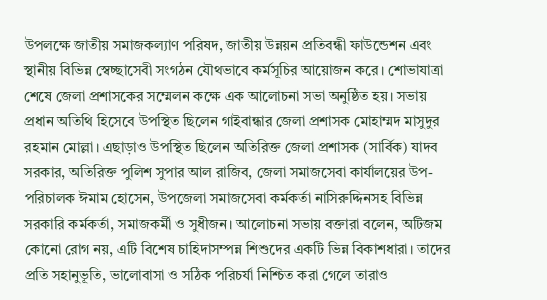উপলক্ষে জাতীয় সমাজকল্যাণ পরিষদ, জাতীয় উন্নয়ন প্রতিবন্ধী ফাউন্ডেশন এবং স্থানীয় বিভিন্ন স্বেচ্ছাসেবী সংগঠন যৌথভাবে কর্মসূচির আয়োজন করে। শোভাযাত্রা শেষে জেলা প্রশাসকের সম্মেলন কক্ষে এক আলোচনা সভা অনুষ্ঠিত হয়। সভায় প্রধান অতিথি হিসেবে উপস্থিত ছিলেন গাইবান্ধার জেলা প্রশাসক মোহাম্মদ মাসুদুর রহমান মোল্লা। এছাড়াও উপস্থিত ছিলেন অতিরিক্ত জেলা প্রশাসক (সার্বিক) যাদব সরকার, অতিরিক্ত পুলিশ সুপার আল রাজিব, জেলা সমাজসেবা কার্যালয়ের উপ-পরিচালক ঈমাম হোসেন, উপজেলা সমাজসেবা কর্মকর্তা নাসিরুদ্দিনসহ বিভিন্ন সরকারি কর্মকর্তা, সমাজকর্মী ও সুধীজন। আলোচনা সভায় বক্তারা বলেন, অটিজম কোনো রোগ নয়, এটি বিশেষ চাহিদাসম্পন্ন শিশুদের একটি ভিন্ন বিকাশধারা। তাদের প্রতি সহানুভূতি, ভালোবাসা ও সঠিক পরিচর্যা নিশ্চিত করা গেলে তারাও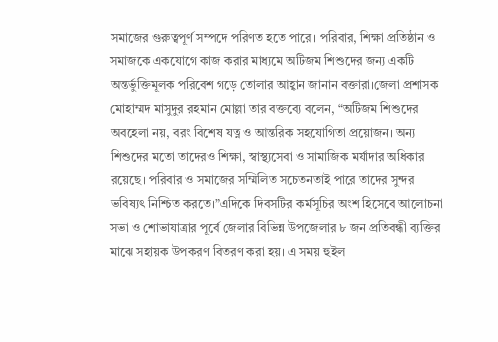সমাজের গুরুত্বপূর্ণ সম্পদে পরিণত হতে পারে। পরিবার, শিক্ষা প্রতিষ্ঠান ও সমাজকে একযোগে কাজ করার মাধ্যমে অটিজম শিশুদের জন্য একটি অন্তর্ভুক্তিমূলক পরিবেশ গড়ে তোলার আহ্বান জানান বক্তারা।জেলা প্রশাসক মোহাম্মদ মাসুদুর রহমান মোল্লা তার বক্তব্যে বলেন, “অটিজম শিশুদের অবহেলা নয়, বরং বিশেষ যত্ন ও আন্তরিক সহযোগিতা প্রয়োজন। অন্য শিশুদের মতো তাদেরও শিক্ষা, স্বাস্থ্যসেবা ও সামাজিক মর্যাদার অধিকার রয়েছে। পরিবার ও সমাজের সম্মিলিত সচেতনতাই পারে তাদের সুন্দর ভবিষ্যৎ নিশ্চিত করতে।”এদিকে দিবসটির কর্মসূচির অংশ হিসেবে আলোচনা সভা ও শোভাযাত্রার পূর্বে জেলার বিভিন্ন উপজেলার ৮ জন প্রতিবন্ধী ব্যক্তির মাঝে সহায়ক উপকরণ বিতরণ করা হয়। এ সময় হুইল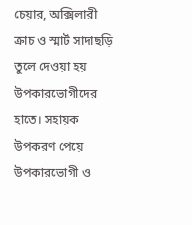চেয়ার, অক্সিলারী ক্রাচ ও স্মার্ট সাদাছড়ি তুলে দেওয়া হয় উপকারভোগীদের হাতে। সহায়ক উপকরণ পেয়ে উপকারভোগী ও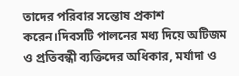তাদের পরিবার সন্তোষ প্রকাশ করেন।দিবসটি পালনের মধ্য দিয়ে অটিজম ও প্রতিবন্ধী ব্যক্তিদের অধিকার, মর্যাদা ও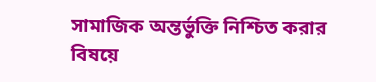সামাজিক অন্তর্ভুক্তি নিশ্চিত করার বিষয়ে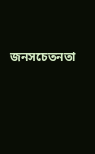জনসচেতনতা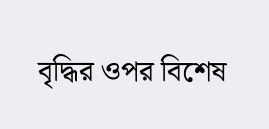বৃদ্ধির ওপর বিশেষ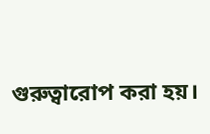গুরুত্বারোপ করা হয়।